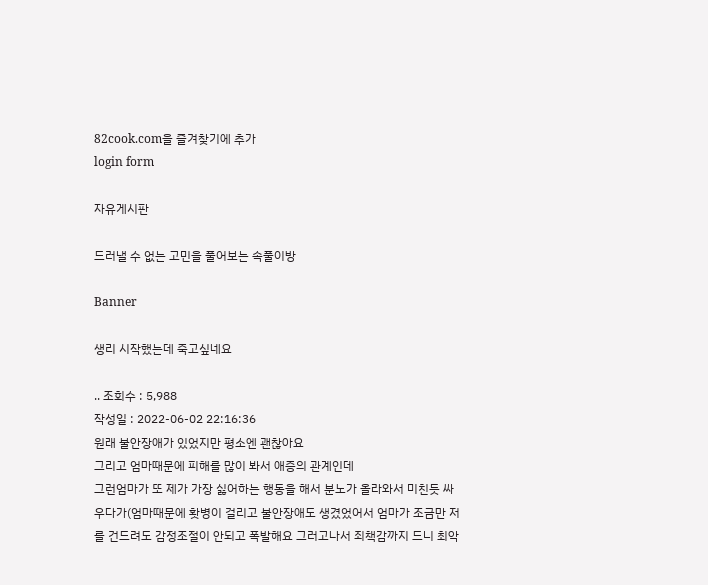82cook.com을 즐겨찾기에 추가
login form

자유게시판

드러낼 수 없는 고민을 풀어보는 속풀이방

Banner

생리 시작했는데 죽고싶네요

.. 조회수 : 5,988
작성일 : 2022-06-02 22:16:36
원래 불안장애가 있었지만 평소엔 괜찮아요
그리고 엄마때문에 피해를 많이 봐서 애증의 관계인데
그런엄마가 또 제가 가장 싫어하는 행동을 해서 분노가 올라와서 미친듯 싸우다가(엄마때문에 홧병이 걸리고 불안장애도 생겼었어서 엄마가 조금만 저를 건드려도 감정조절이 안되고 폭발해요 그러고나서 죄책감까지 드니 최악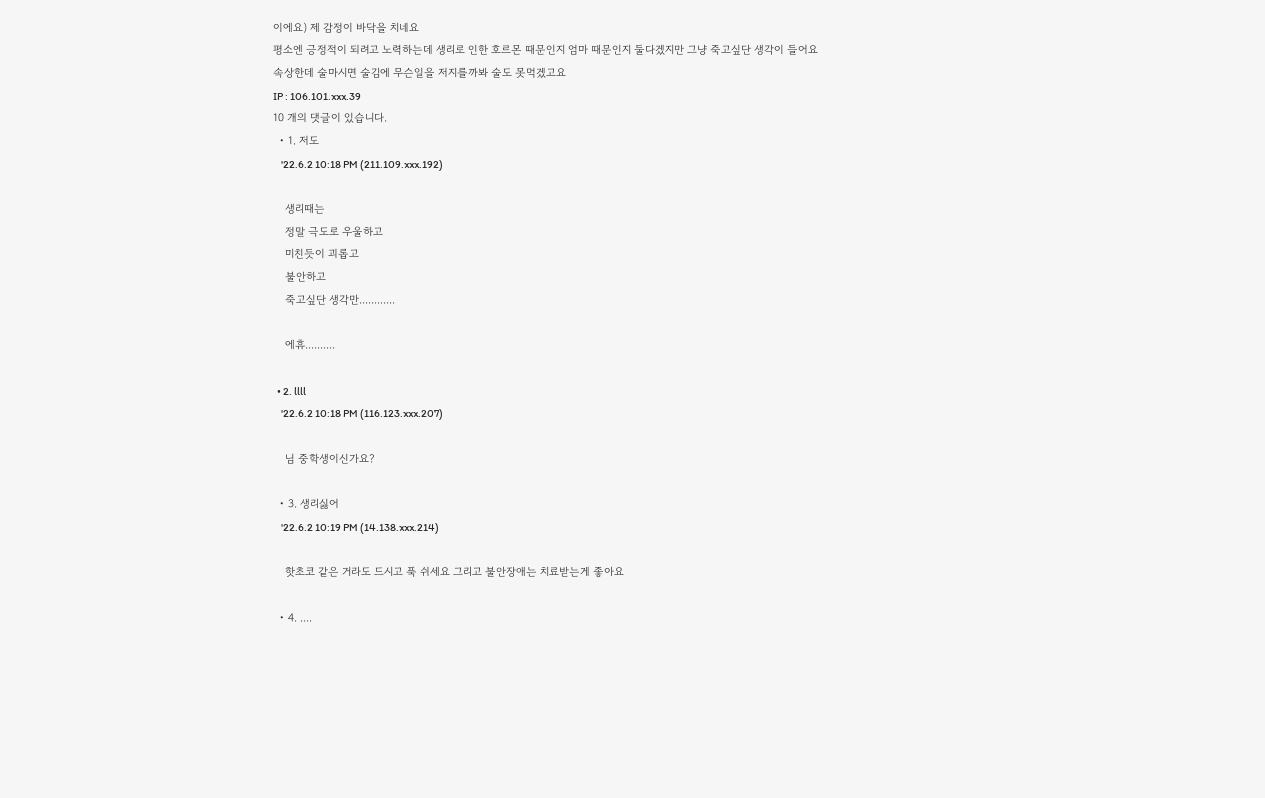이에요) 제 감정이 바닥을 치네요
평소엔 긍정적이 되려고 노력하는데 생리로 인한 호르몬 때문인지 엄마 때문인지 둘다겠지만 그냥 죽고싶단 생각이 들어요
속상한데 술마시면 술김에 무슨일을 저지를까봐 술도 못먹겠고요
IP : 106.101.xxx.39
10 개의 댓글이 있습니다.
  • 1. 저도
    '22.6.2 10:18 PM (211.109.xxx.192)

    생리때는
    정말 극도로 우울하고
    미친듯이 괴롭고
    불안하고
    죽고싶단 생각만............

    에휴..........

  • 2. llll
    '22.6.2 10:18 PM (116.123.xxx.207)

    님 중학생이신가요?

  • 3. 생리싫어
    '22.6.2 10:19 PM (14.138.xxx.214)

    핫초코 같은 거라도 드시고 푹 쉬세요 그리고 불안장애는 치료받는게 좋아요

  • 4. ....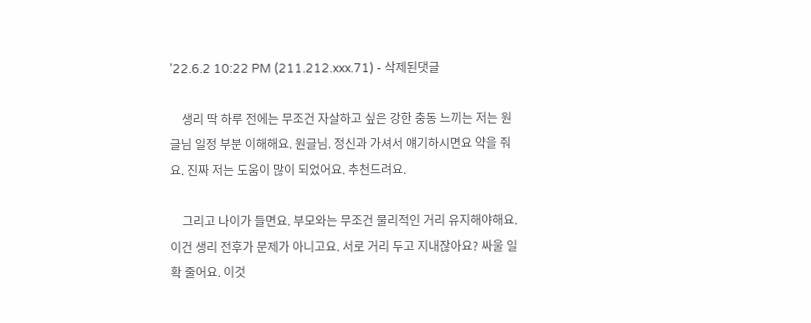'22.6.2 10:22 PM (211.212.xxx.71) - 삭제된댓글

    생리 딱 하루 전에는 무조건 자살하고 싶은 강한 충동 느끼는 저는 원글님 일정 부분 이해해요. 원글님. 정신과 가셔서 얘기하시면요 약을 줘요. 진짜 저는 도움이 많이 되었어요. 추천드려요.

    그리고 나이가 들면요. 부모와는 무조건 물리적인 거리 유지해야해요. 이건 생리 전후가 문제가 아니고요. 서로 거리 두고 지내잖아요? 싸울 일 확 줄어요. 이것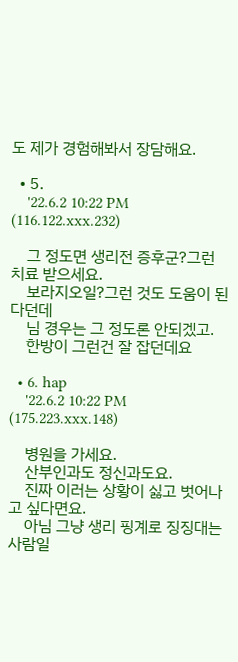도 제가 경험해봐서 장담해요.

  • 5.
    '22.6.2 10:22 PM (116.122.xxx.232)

    그 정도면 생리전 증후군?그런 치료 받으세요.
    보라지오일?그런 것도 도움이 된다던데
    님 경우는 그 정도론 안되겠고.
    한방이 그런건 잘 잡던데요

  • 6. hap
    '22.6.2 10:22 PM (175.223.xxx.148)

    병원을 가세요.
    산부인과도 정신과도요.
    진짜 이러는 상황이 싫고 벗어나고 싶다면요.
    아님 그냥 생리 핑계로 징징대는 사람일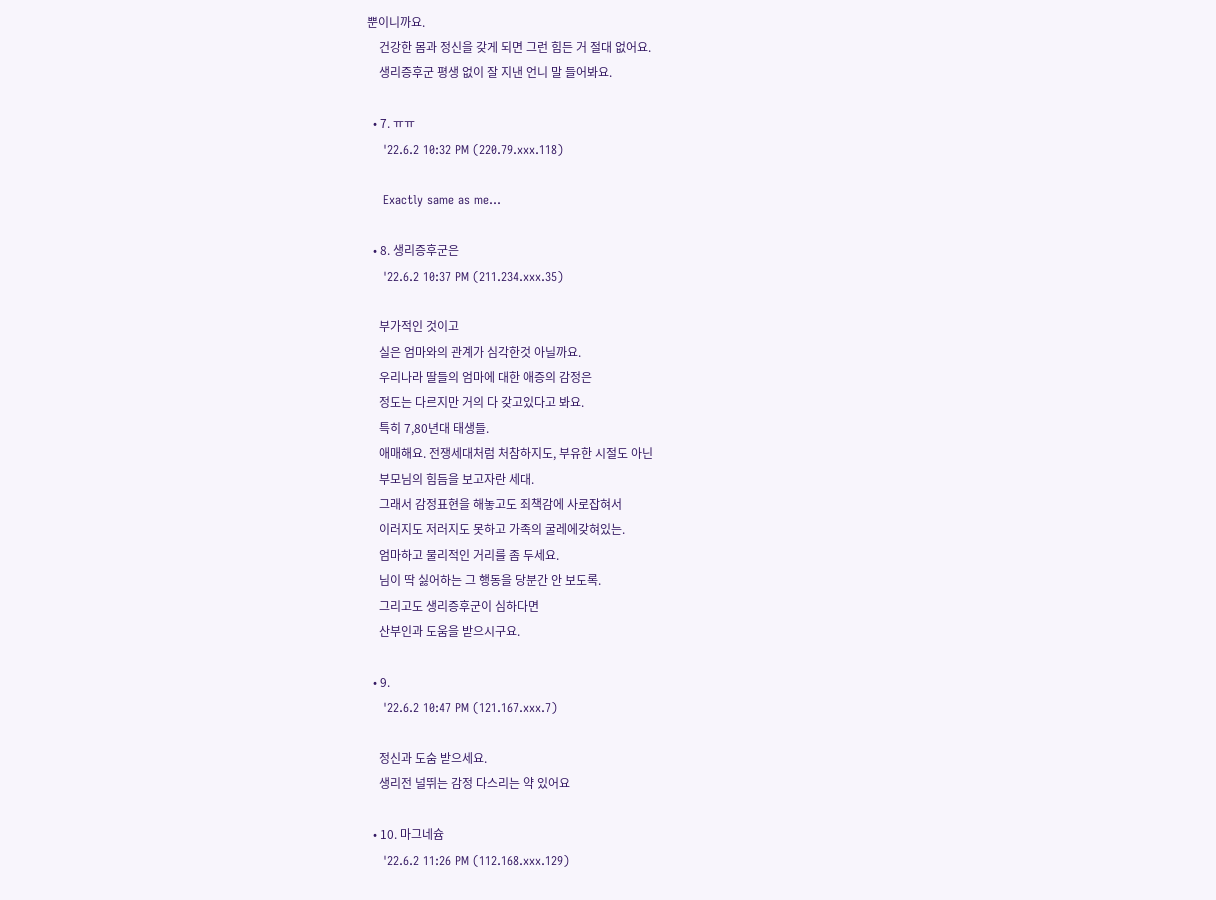뿐이니까요.
    건강한 몸과 정신을 갖게 되면 그런 힘든 거 절대 없어요.
    생리증후군 평생 없이 잘 지낸 언니 말 들어봐요.

  • 7. ㅠㅠ
    '22.6.2 10:32 PM (220.79.xxx.118)

    Exactly same as me…

  • 8. 생리증후군은
    '22.6.2 10:37 PM (211.234.xxx.35)

    부가적인 것이고
    실은 엄마와의 관계가 심각한것 아닐까요.
    우리나라 딸들의 엄마에 대한 애증의 감정은
    정도는 다르지만 거의 다 갖고있다고 봐요.
    특히 7,80년대 태생들.
    애매해요. 전쟁세대처럼 처참하지도, 부유한 시절도 아닌
    부모님의 힘듬을 보고자란 세대.
    그래서 감정표현을 해놓고도 죄책감에 사로잡혀서
    이러지도 저러지도 못하고 가족의 굴레에갖혀있는.
    엄마하고 물리적인 거리를 좀 두세요.
    님이 딱 싫어하는 그 행동을 당분간 안 보도록.
    그리고도 생리증후군이 심하다면
    산부인과 도움을 받으시구요.

  • 9.
    '22.6.2 10:47 PM (121.167.xxx.7)

    정신과 도숨 받으세요.
    생리전 널뛰는 감정 다스리는 약 있어요

  • 10. 마그네슘
    '22.6.2 11:26 PM (112.168.xxx.129)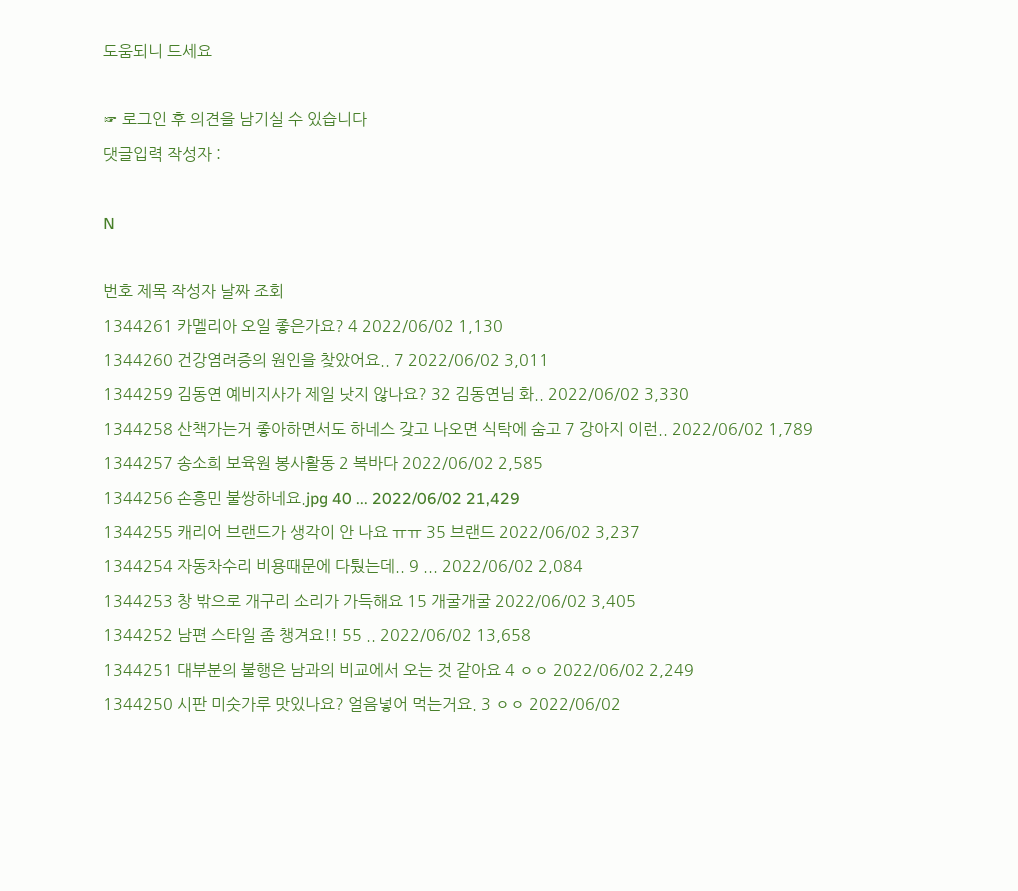도움되니 드세요

☞ 로그인 후 의견을 남기실 수 있습니다
댓글입력 작성자 :

N

번호 제목 작성자 날짜 조회
1344261 카멜리아 오일 좋은가요? 4 2022/06/02 1,130
1344260 건강염려증의 원인을 찾았어요.. 7 2022/06/02 3,011
1344259 김동연 예비지사가 제일 낫지 않나요? 32 김동연님 화.. 2022/06/02 3,330
1344258 산책가는거 좋아하면서도 하네스 갖고 나오면 식탁에 숨고 7 강아지 이런.. 2022/06/02 1,789
1344257 송소희 보육원 봉사활동 2 복바다 2022/06/02 2,585
1344256 손흥민 불쌍하네요.jpg 40 ... 2022/06/02 21,429
1344255 캐리어 브랜드가 생각이 안 나요 ㅠㅠ 35 브랜드 2022/06/02 3,237
1344254 자동차수리 비용때문에 다퉜는데.. 9 ... 2022/06/02 2,084
1344253 창 밖으로 개구리 소리가 가득해요 15 개굴개굴 2022/06/02 3,405
1344252 남편 스타일 좀 챙겨요!! 55 .. 2022/06/02 13,658
1344251 대부분의 불행은 남과의 비교에서 오는 것 같아요 4 ㅇㅇ 2022/06/02 2,249
1344250 시판 미숫가루 맛있나요? 얼음넣어 먹는거요. 3 ㅇㅇ 2022/06/02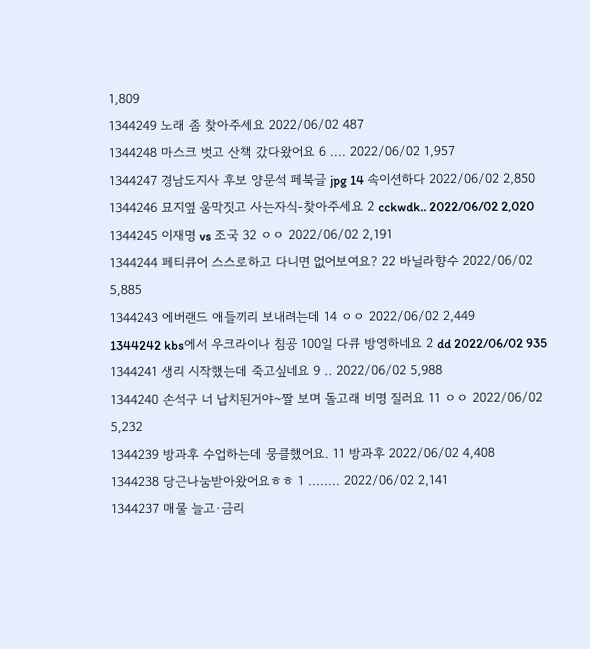1,809
1344249 노래 좀 찾아주세요 2022/06/02 487
1344248 마스크 벗고 산책 갔다왔어요 6 .... 2022/06/02 1,957
1344247 경남도지사 후보 양문석 페북글 jpg 14 속이션하다 2022/06/02 2,850
1344246 묘지옆 움막짓고 사는자식-찾아주세요 2 cckwdk.. 2022/06/02 2,020
1344245 이재명 vs 조국 32 ㅇㅇ 2022/06/02 2,191
1344244 페티큐어 스스로하고 다니면 없어보여요? 22 바닐라향수 2022/06/02 5,885
1344243 에버랜드 애들끼리 보내려는데 14 ㅇㅇ 2022/06/02 2,449
1344242 kbs에서 우크라이나 침공 100일 다큐 방영하네요 2 dd 2022/06/02 935
1344241 생리 시작했는데 죽고싶네요 9 .. 2022/06/02 5,988
1344240 손석구 너 납치된거야~짤 보며 돌고래 비명 질러요 11 ㅇㅇ 2022/06/02 5,232
1344239 방과후 수업하는데 뭉클했어요. 11 방과후 2022/06/02 4,408
1344238 당근나눔받아왔어요ㅎㅎ 1 ........ 2022/06/02 2,141
1344237 매물 늘고·금리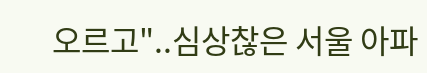오르고"..심상찮은 서울 아파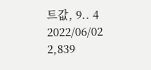트값, 9.. 4 2022/06/02 2,839